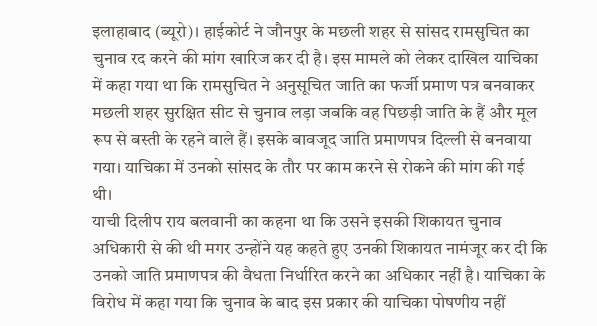इलाहाबाद (ब्यूरो)। हाईकोर्ट ने जौनपुर के मछली शहर से सांसद रामसुचित का चुनाव रद करने की मांग खारिज कर दी है। इस मामले को लेकर दाखिल याचिका में कहा गया था कि रामसुचित ने अनुसूचित जाति का फर्जी प्रमाण पत्र बनवाकर मछली शहर सुरक्षित सीट से चुनाव लड़ा जबकि वह पिछड़ी जाति के हैं और मूल रूप से बस्ती के रहने वाले हैं। इसके बावजूद जाति प्रमाणपत्र दिल्ली से बनवाया गया। याचिका में उनको सांसद के तौर पर काम करने से रोकने की मांग की गई थी।
याची दिलीप राय बलवानी का कहना था कि उसने इसकी शिकायत चुनाव अधिकारी से की थी मगर उन्होंने यह कहते हुए उनकी शिकायत नामंजूर कर दी कि उनको जाति प्रमाणपत्र की वैधता निर्धारित करने का अधिकार नहीं है। याचिका के विरोध में कहा गया कि चुनाव के बाद इस प्रकार की याचिका पोषणीय नहीं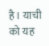है। याची को यह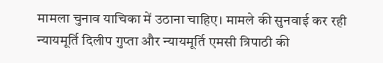मामला चुनाव याचिका में उठाना चाहिए। मामले की सुनवाई कर रही न्यायमूर्ति दिलीप गुप्ता और न्यायमूर्ति एमसी त्रिपाठी की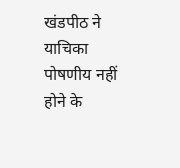खंडपीठ ने याचिका पोषणीय नहीं होने के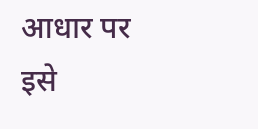आधार पर इसे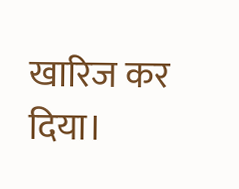खारिज कर दिया।